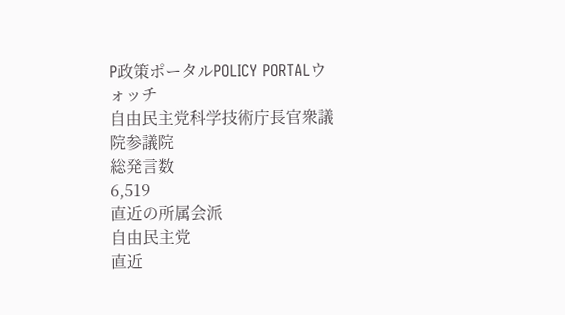P政策ポータルPOLICY PORTALウォッチ
自由民主党科学技術庁長官衆議院参議院
総発言数
6,519
直近の所属会派
自由民主党
直近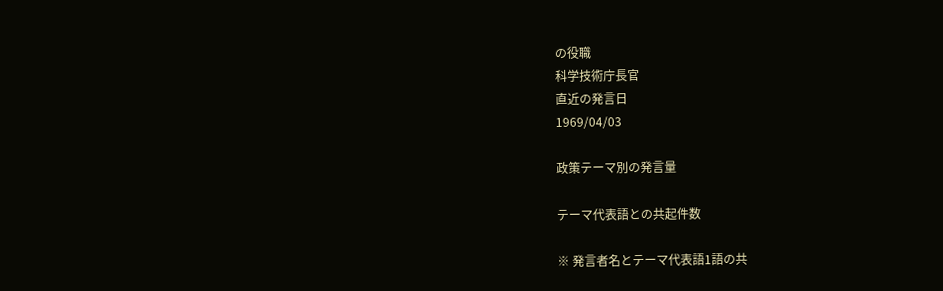の役職
科学技術庁長官
直近の発言日
1969/04/03

政策テーマ別の発言量

テーマ代表語との共起件数

※ 発言者名とテーマ代表語1語の共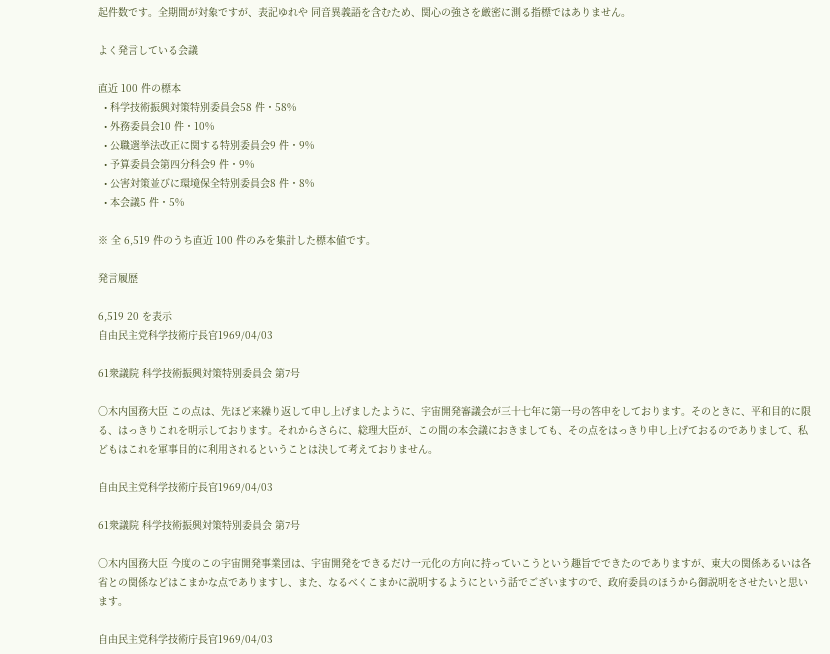起件数です。全期間が対象ですが、表記ゆれや 同音異義語を含むため、関心の強さを厳密に測る指標ではありません。

よく発言している会議

直近 100 件の標本
  • 科学技術振興対策特別委員会58 件・58%
  • 外務委員会10 件・10%
  • 公職選挙法改正に関する特別委員会9 件・9%
  • 予算委員会第四分科会9 件・9%
  • 公害対策並びに環境保全特別委員会8 件・8%
  • 本会議5 件・5%

※ 全 6,519 件のうち直近 100 件のみを集計した標本値です。

発言履歴

6,519 20 を表示
自由民主党科学技術庁長官1969/04/03

61衆議院 科学技術振興対策特別委員会 第7号

○木内国務大臣 この点は、先ほど来繰り返して申し上げましたように、宇宙開発審議会が三十七年に第一号の答申をしております。そのときに、平和目的に限る、はっきりこれを明示しております。それからさらに、総理大臣が、この間の本会議におきましても、その点をはっきり申し上げておるのでありまして、私どもはこれを軍事目的に利用されるということは決して考えておりません。

自由民主党科学技術庁長官1969/04/03

61衆議院 科学技術振興対策特別委員会 第7号

○木内国務大臣 今度のこの宇宙開発事業団は、宇宙開発をできるだけ一元化の方向に持っていこうという趣旨でできたのでありますが、東大の関係あるいは各省との関係などはこまかな点でありますし、また、なるべくこまかに説明するようにという話でございますので、政府委員のほうから御説明をさせたいと思います。

自由民主党科学技術庁長官1969/04/03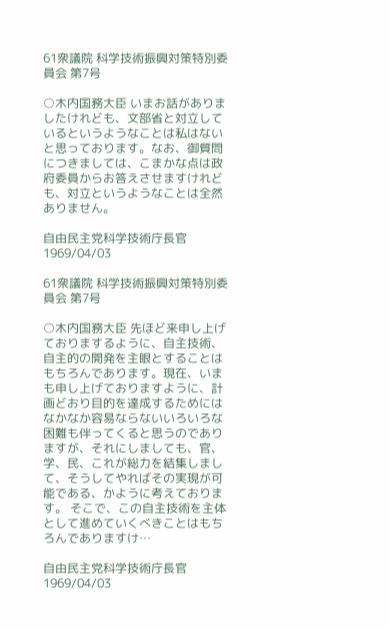61衆議院 科学技術振興対策特別委員会 第7号

○木内国務大臣 いまお話がありましたけれども、文部省と対立しているというようなことは私はないと思っております。なお、御質問につきましては、こまかな点は政府委員からお答えさせますけれども、対立というようなことは全然ありません。

自由民主党科学技術庁長官1969/04/03

61衆議院 科学技術振興対策特別委員会 第7号

○木内国務大臣 先ほど来申し上げておりまするように、自主技術、自主的の開発を主眼とすることはもちろんであります。現在、いまも申し上げておりますように、計画どおり目的を達成するためにはなかなか容易ならないいろいろな困難も伴ってくると思うのでありますが、それにしましても、官、学、民、これが総力を結集しまして、そうしてやればその実現が可能である、かように考えております。 そこで、この自主技術を主体として進めていくべきことはもちろんでありますけ…

自由民主党科学技術庁長官1969/04/03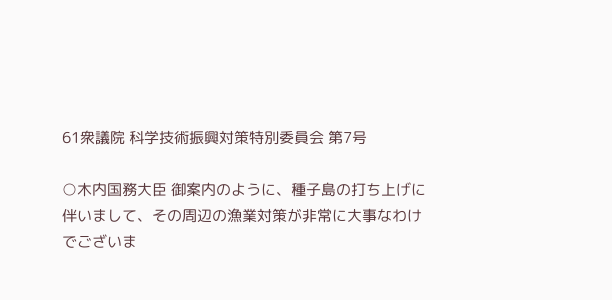61衆議院 科学技術振興対策特別委員会 第7号

○木内国務大臣 御案内のように、種子島の打ち上げに伴いまして、その周辺の漁業対策が非常に大事なわけでございま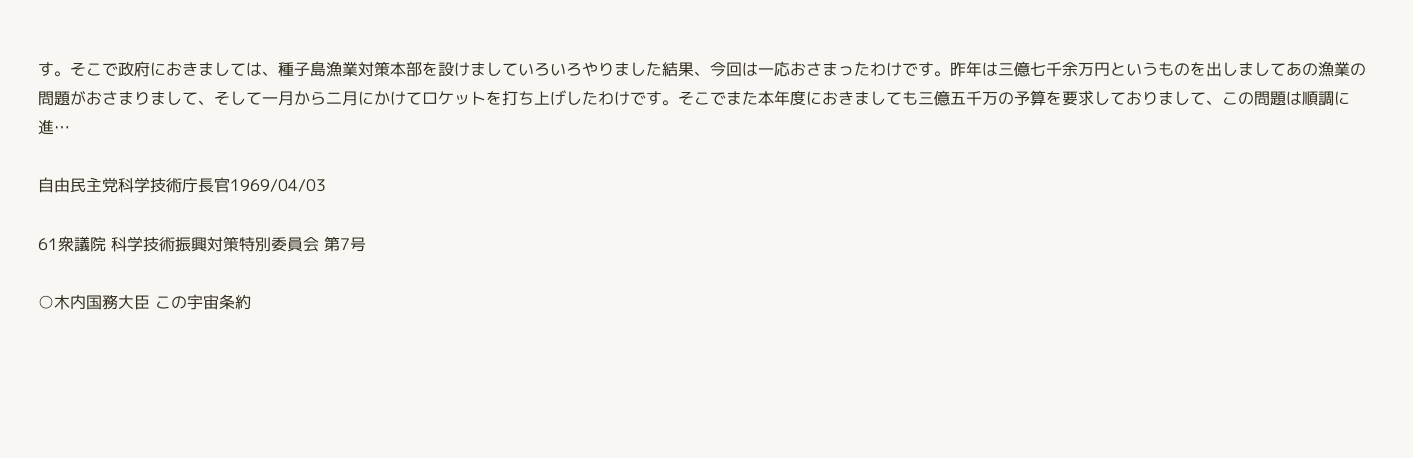す。そこで政府におきましては、種子島漁業対策本部を設けましていろいろやりました結果、今回は一応おさまったわけです。昨年は三億七千余万円というものを出しましてあの漁業の問題がおさまりまして、そして一月から二月にかけてロケットを打ち上げしたわけです。そこでまた本年度におきましても三億五千万の予算を要求しておりまして、この問題は順調に進…

自由民主党科学技術庁長官1969/04/03

61衆議院 科学技術振興対策特別委員会 第7号

○木内国務大臣 この宇宙条約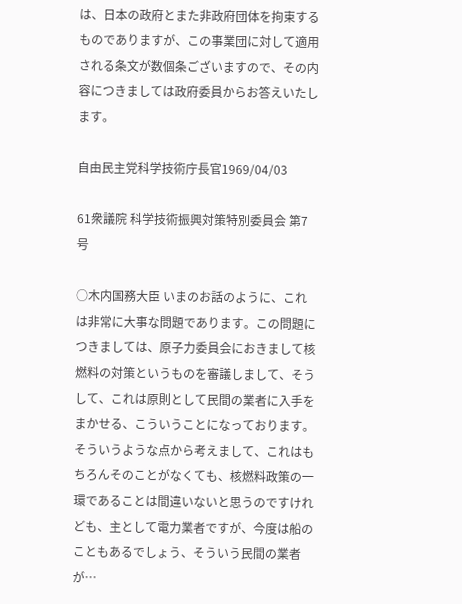は、日本の政府とまた非政府団体を拘束するものでありますが、この事業団に対して適用される条文が数個条ございますので、その内容につきましては政府委員からお答えいたします。

自由民主党科学技術庁長官1969/04/03

61衆議院 科学技術振興対策特別委員会 第7号

○木内国務大臣 いまのお話のように、これは非常に大事な問題であります。この問題につきましては、原子力委員会におきまして核燃料の対策というものを審議しまして、そうして、これは原則として民間の業者に入手をまかせる、こういうことになっております。そういうような点から考えまして、これはもちろんそのことがなくても、核燃料政策の一環であることは間違いないと思うのですけれども、主として電力業者ですが、今度は船のこともあるでしょう、そういう民間の業者が…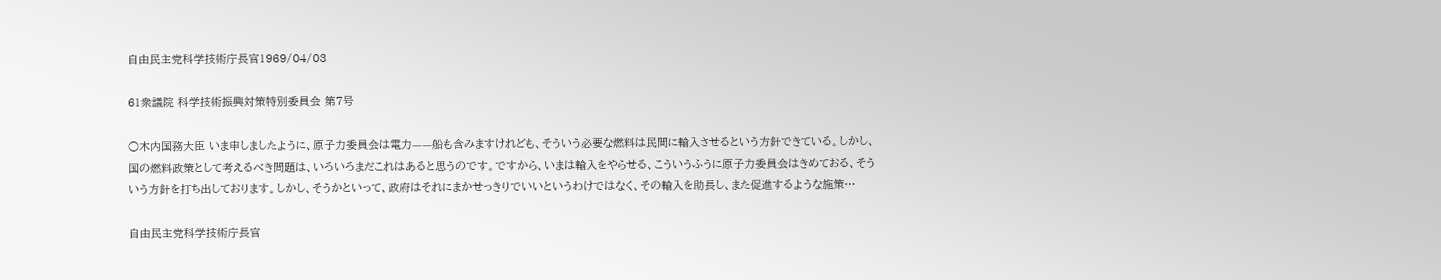自由民主党科学技術庁長官1969/04/03

61衆議院 科学技術振興対策特別委員会 第7号

○木内国務大臣 いま申しましたように、原子力委員会は電力——船も含みますけれども、そういう必要な燃料は民間に輸入させるという方針できている。しかし、国の燃料政策として考えるべき問題は、いろいろまだこれはあると思うのです。ですから、いまは輸入をやらせる、こういうふうに原子力委員会はきめておる、そういう方針を打ち出しております。しかし、そうかといって、政府はそれにまかせっきりでいいというわけではなく、その輸入を助長し、また促進するような施策…

自由民主党科学技術庁長官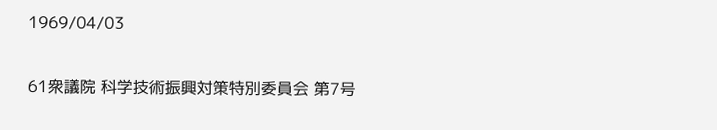1969/04/03

61衆議院 科学技術振興対策特別委員会 第7号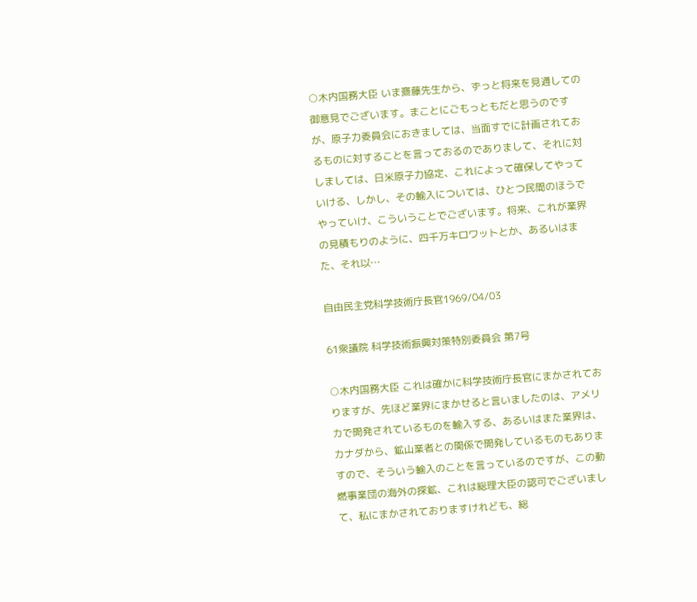○木内国務大臣 いま齋藤先生から、ずっと将来を見通しての御意見でございます。まことにごもっともだと思うのですが、原子力委員会におきましては、当面すでに計画されておるものに対することを言っておるのでありまして、それに対しましては、日米原子力協定、これによって確保してやっていける、しかし、その輸入については、ひとつ民間のほうでやっていけ、こういうことでございます。将来、これが業界の見積もりのように、四千万キロワットとか、あるいはまた、それ以…

自由民主党科学技術庁長官1969/04/03

61衆議院 科学技術振興対策特別委員会 第7号

○木内国務大臣 これは確かに科学技術庁長官にまかされておりますが、先ほど業界にまかせると言いましたのは、アメリカで開発されているものを輸入する、あるいはまた業界は、カナダから、鉱山業者との関係で開発しているものもありますので、そういう輸入のことを言っているのですが、この動燃事業団の海外の探鉱、これは総理大臣の認可でございまして、私にまかされておりますけれども、総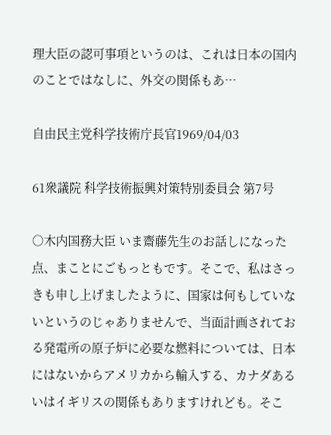理大臣の認可事項というのは、これは日本の国内のことではなしに、外交の関係もあ…

自由民主党科学技術庁長官1969/04/03

61衆議院 科学技術振興対策特別委員会 第7号

○木内国務大臣 いま齋藤先生のお話しになった点、まことにごもっともです。そこで、私はさっきも申し上げましたように、国家は何もしていないというのじゃありませんで、当面計画されておる発電所の原子炉に必要な燃料については、日本にはないからアメリカから輸入する、カナダあるいはイギリスの関係もありますけれども。そこ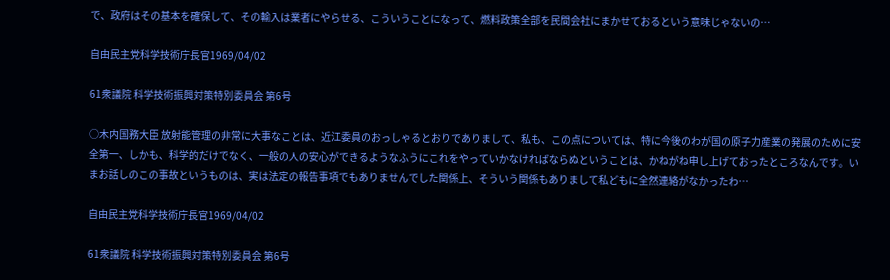で、政府はその基本を確保して、その輸入は業者にやらせる、こういうことになって、燃料政策全部を民間会社にまかせておるという意味じゃないの…

自由民主党科学技術庁長官1969/04/02

61衆議院 科学技術振興対策特別委員会 第6号

○木内国務大臣 放射能管理の非常に大事なことは、近江委員のおっしゃるとおりでありまして、私も、この点については、特に今後のわが国の原子力産業の発展のために安全第一、しかも、科学的だけでなく、一般の人の安心ができるようなふうにこれをやっていかなければならぬということは、かねがね申し上げておったところなんです。いまお話しのこの事故というものは、実は法定の報告事項でもありませんでした関係上、そういう関係もありまして私どもに全然連絡がなかったわ…

自由民主党科学技術庁長官1969/04/02

61衆議院 科学技術振興対策特別委員会 第6号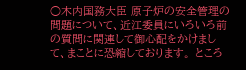○木内国務大臣 原子炉の安全管理の問題について、近江委員にいろいろ前の質問に関連して御心配をかけまして、まことに恐縮しております。 ところ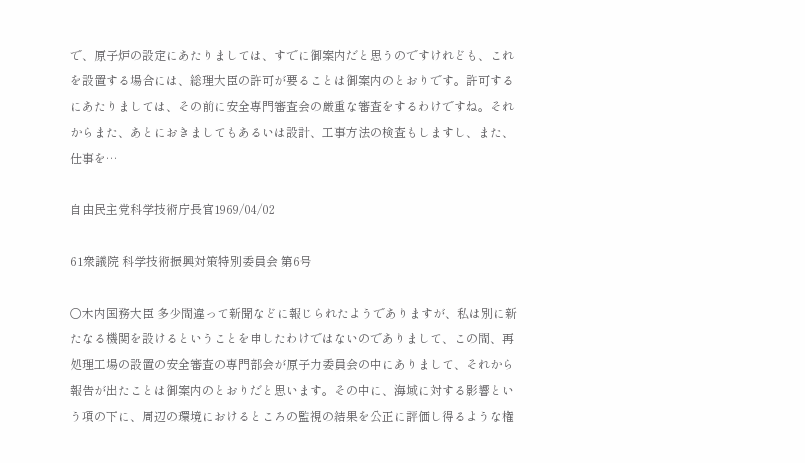で、原子炉の設定にあたりましては、すでに御案内だと思うのですけれども、これを設置する場合には、総理大臣の許可が要ることは御案内のとおりです。許可するにあたりましては、その前に安全専門審査会の厳重な審査をするわけですね。それからまた、あとにおきましてもあるいは設計、工事方法の検査もしますし、また、仕事を…

自由民主党科学技術庁長官1969/04/02

61衆議院 科学技術振興対策特別委員会 第6号

○木内国務大臣 多少間違って新聞などに報じられたようでありますが、私は別に新たなる機関を設けるということを申したわけではないのでありまして、この間、再処理工場の設置の安全審査の専門部会が原子力委員会の中にありまして、それから報告が出たことは御案内のとおりだと思います。その中に、海域に対する影響という項の下に、周辺の環境におけるところの監視の結果を公正に評価し得るような権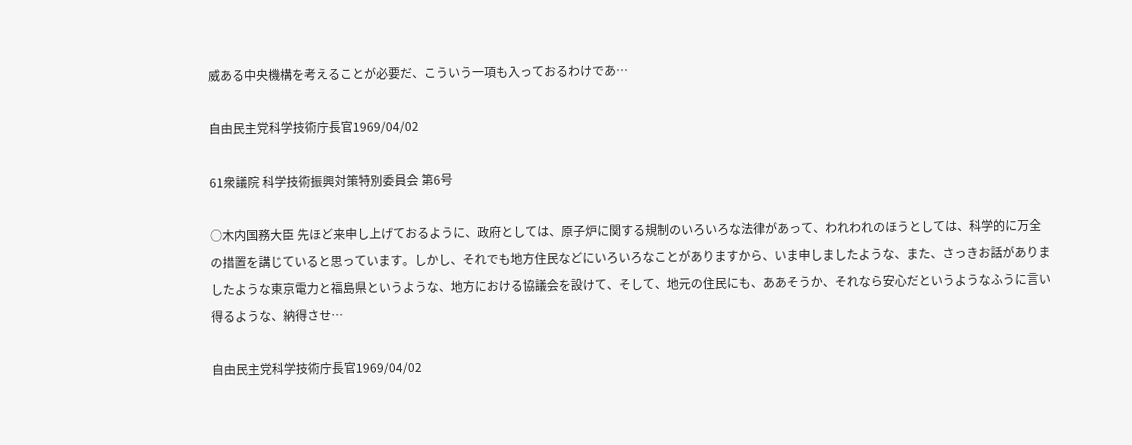威ある中央機構を考えることが必要だ、こういう一項も入っておるわけであ…

自由民主党科学技術庁長官1969/04/02

61衆議院 科学技術振興対策特別委員会 第6号

○木内国務大臣 先ほど来申し上げておるように、政府としては、原子炉に関する規制のいろいろな法律があって、われわれのほうとしては、科学的に万全の措置を講じていると思っています。しかし、それでも地方住民などにいろいろなことがありますから、いま申しましたような、また、さっきお話がありましたような東京電力と福島県というような、地方における協議会を設けて、そして、地元の住民にも、ああそうか、それなら安心だというようなふうに言い得るような、納得させ…

自由民主党科学技術庁長官1969/04/02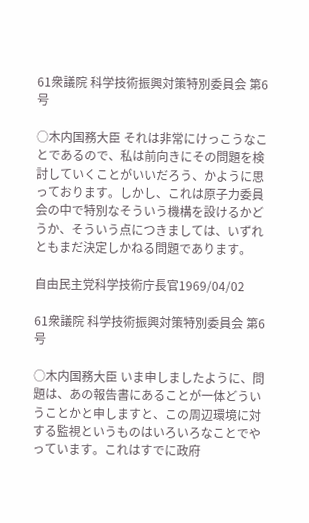61衆議院 科学技術振興対策特別委員会 第6号

○木内国務大臣 それは非常にけっこうなことであるので、私は前向きにその問題を検討していくことがいいだろう、かように思っております。しかし、これは原子力委員会の中で特別なそういう機構を設けるかどうか、そういう点につきましては、いずれともまだ決定しかねる問題であります。

自由民主党科学技術庁長官1969/04/02

61衆議院 科学技術振興対策特別委員会 第6号

○木内国務大臣 いま申しましたように、問題は、あの報告書にあることが一体どういうことかと申しますと、この周辺環境に対する監視というものはいろいろなことでやっています。これはすでに政府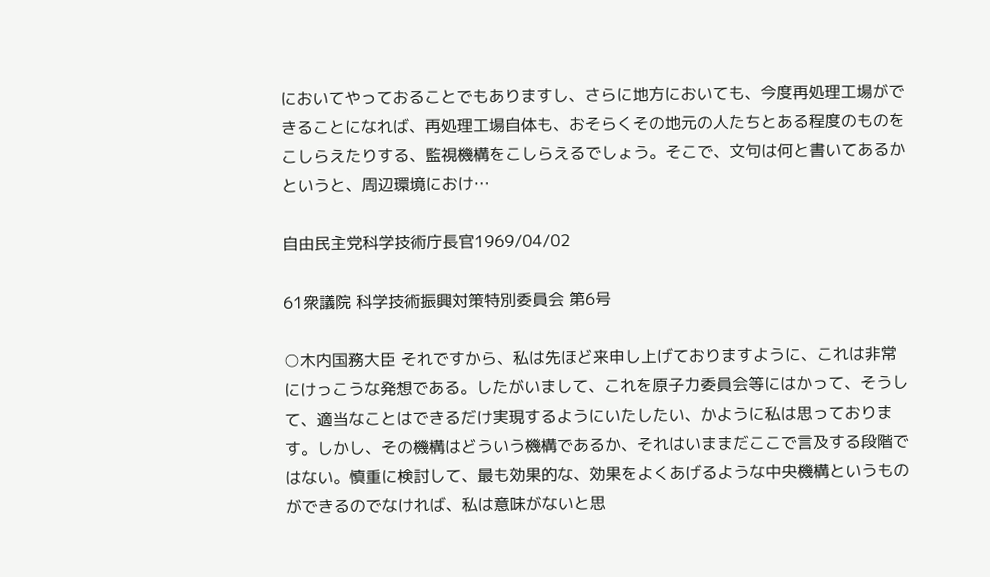においてやっておることでもありますし、さらに地方においても、今度再処理工場ができることになれば、再処理工場自体も、おそらくその地元の人たちとある程度のものをこしらえたりする、監視機構をこしらえるでしょう。そこで、文句は何と書いてあるかというと、周辺環境におけ…

自由民主党科学技術庁長官1969/04/02

61衆議院 科学技術振興対策特別委員会 第6号

○木内国務大臣 それですから、私は先ほど来申し上げておりますように、これは非常にけっこうな発想である。したがいまして、これを原子力委員会等にはかって、そうして、適当なことはできるだけ実現するようにいたしたい、かように私は思っております。しかし、その機構はどういう機構であるか、それはいままだここで言及する段階ではない。慎重に検討して、最も効果的な、効果をよくあげるような中央機構というものができるのでなければ、私は意味がないと思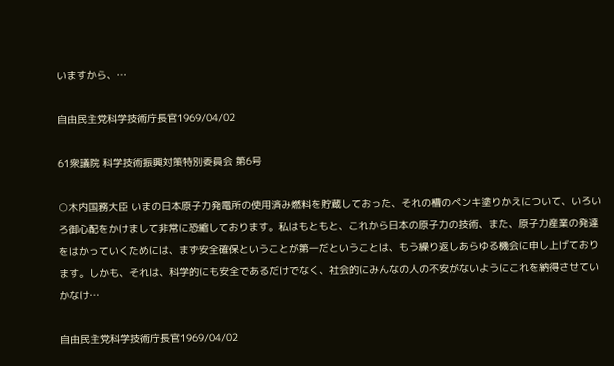いますから、…

自由民主党科学技術庁長官1969/04/02

61衆議院 科学技術振興対策特別委員会 第6号

○木内国務大臣 いまの日本原子力発電所の使用済み燃料を貯蔵しておった、それの槽のペンキ塗りかえについて、いろいろ御心配をかけまして非常に恐縮しております。私はもともと、これから日本の原子力の技術、また、原子力産業の発達をはかっていくためには、まず安全確保ということが第一だということは、もう繰り返しあらゆる機会に申し上げております。しかも、それは、科学的にも安全であるだけでなく、社会的にみんなの人の不安がないようにこれを納得させていかなけ…

自由民主党科学技術庁長官1969/04/02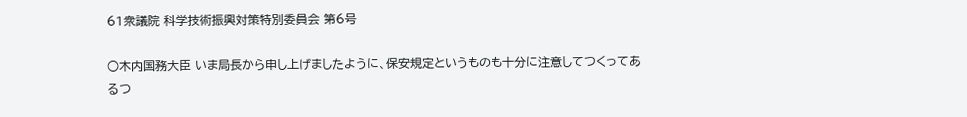61衆議院 科学技術振興対策特別委員会 第6号

○木内国務大臣 いま局長から申し上げましたように、保安規定というものも十分に注意してつくってあるつ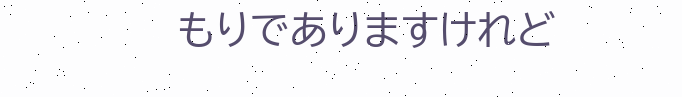もりでありますけれど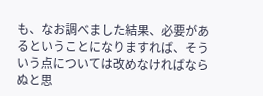も、なお調べました結果、必要があるということになりますれば、そういう点については改めなければならぬと思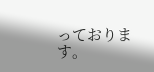っております。